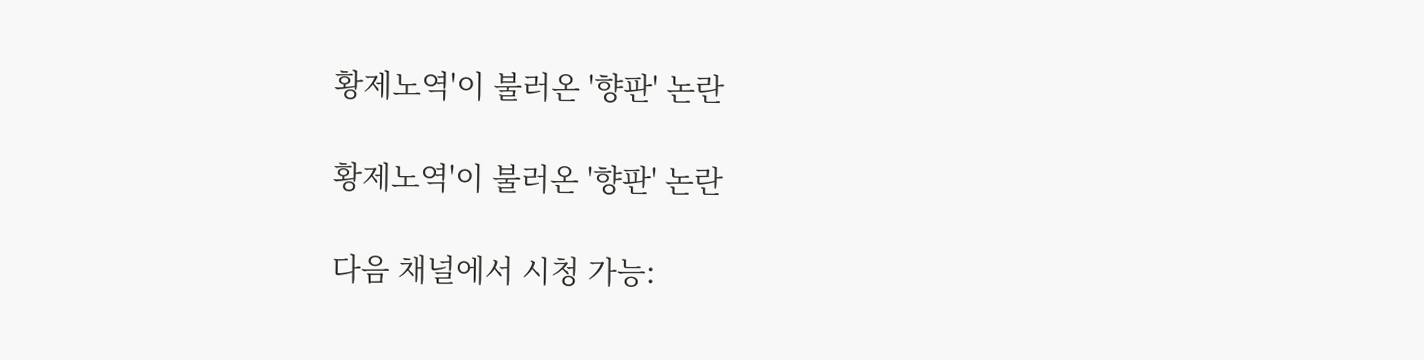황제노역'이 불러온 '향판' 논란

황제노역'이 불러온 '향판' 논란

다음 채널에서 시청 가능: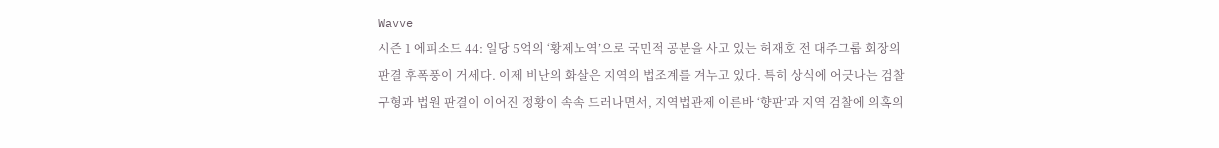Wavve
시즌 1 에피소드 44: 일당 5억의 ‘황제노역’으로 국민적 공분을 사고 있는 허재호 전 대주그룹 회장의 판결 후폭풍이 거세다. 이제 비난의 화살은 지역의 법조계를 겨누고 있다. 특히 상식에 어긋나는 검찰 구형과 법원 판결이 이어진 정황이 속속 드러나면서, 지역법관제 이른바 ‘향판’과 지역 검찰에 의혹의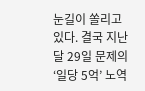눈길이 쏠리고 있다. 결국 지난 달 29일 문제의 ‘일당 5억’ 노역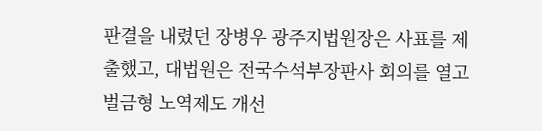판결을 내렸던 장병우 광주지법원장은 사표를 제출했고, 대법원은 전국수석부장판사 회의를 열고 벌금형 노역제도 개선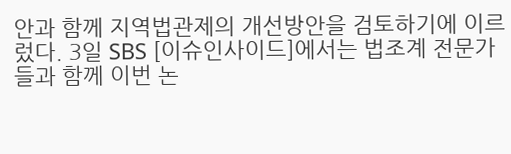안과 함께 지역법관제의 개선방안을 검토하기에 이르렀다. 3일 SBS [이슈인사이드]에서는 법조계 전문가들과 함께 이번 논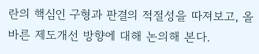란의 핵심인 구형과 판결의 적절성을 따져보고, 올바른 제도개선 방향에 대해 논의해 본다.